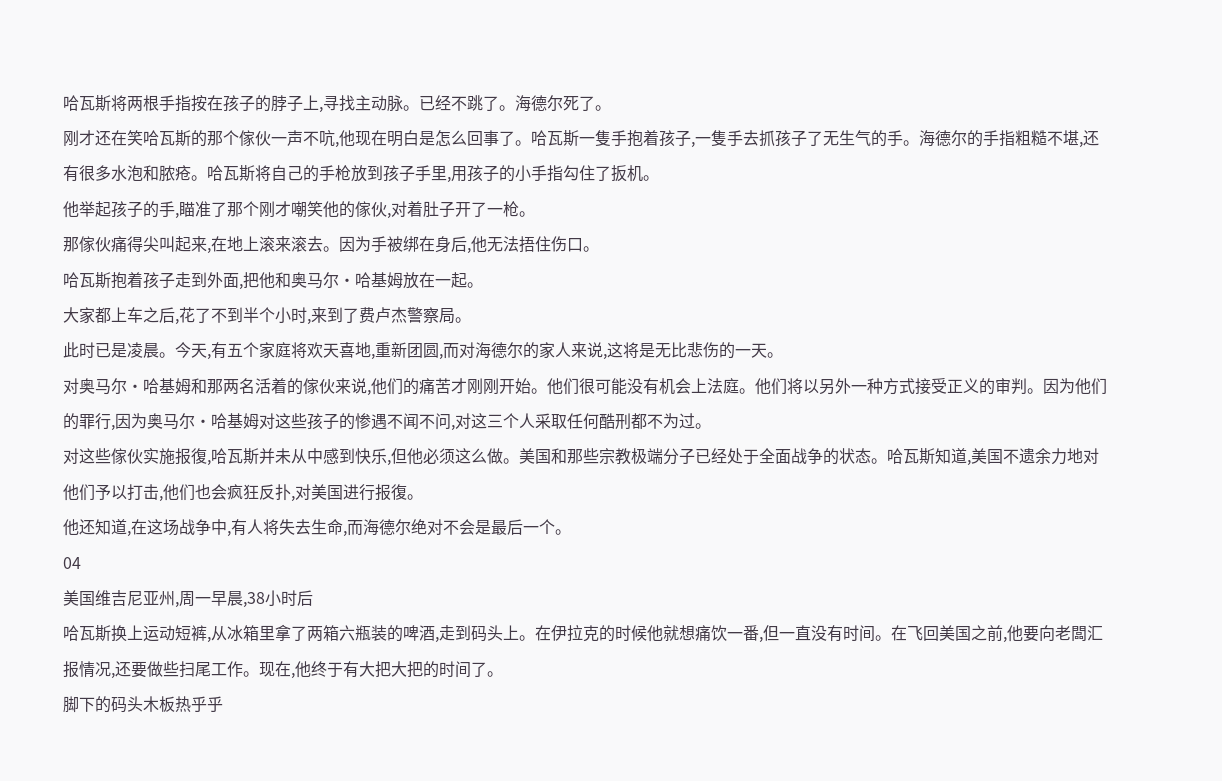哈瓦斯将两根手指按在孩子的脖子上,寻找主动脉。已经不跳了。海德尔死了。
刚才还在笑哈瓦斯的那个傢伙一声不吭,他现在明白是怎么回事了。哈瓦斯一隻手抱着孩子,一隻手去抓孩子了无生气的手。海德尔的手指粗糙不堪,还有很多水泡和脓疮。哈瓦斯将自己的手枪放到孩子手里,用孩子的小手指勾住了扳机。
他举起孩子的手,瞄准了那个刚才嘲笑他的傢伙,对着肚子开了一枪。
那傢伙痛得尖叫起来,在地上滚来滚去。因为手被绑在身后,他无法捂住伤口。
哈瓦斯抱着孩子走到外面,把他和奥马尔·哈基姆放在一起。
大家都上车之后,花了不到半个小时,来到了费卢杰警察局。
此时已是凌晨。今天,有五个家庭将欢天喜地,重新团圆,而对海德尔的家人来说,这将是无比悲伤的一天。
对奥马尔·哈基姆和那两名活着的傢伙来说,他们的痛苦才刚刚开始。他们很可能没有机会上法庭。他们将以另外一种方式接受正义的审判。因为他们的罪行,因为奥马尔·哈基姆对这些孩子的惨遇不闻不问,对这三个人采取任何酷刑都不为过。
对这些傢伙实施报復,哈瓦斯并未从中感到快乐,但他必须这么做。美国和那些宗教极端分子已经处于全面战争的状态。哈瓦斯知道,美国不遗余力地对他们予以打击,他们也会疯狂反扑,对美国进行报復。
他还知道,在这场战争中,有人将失去生命,而海德尔绝对不会是最后一个。
04
美国维吉尼亚州,周一早晨,38小时后
哈瓦斯换上运动短裤,从冰箱里拿了两箱六瓶装的啤酒,走到码头上。在伊拉克的时候他就想痛饮一番,但一直没有时间。在飞回美国之前,他要向老闆汇报情况,还要做些扫尾工作。现在,他终于有大把大把的时间了。
脚下的码头木板热乎乎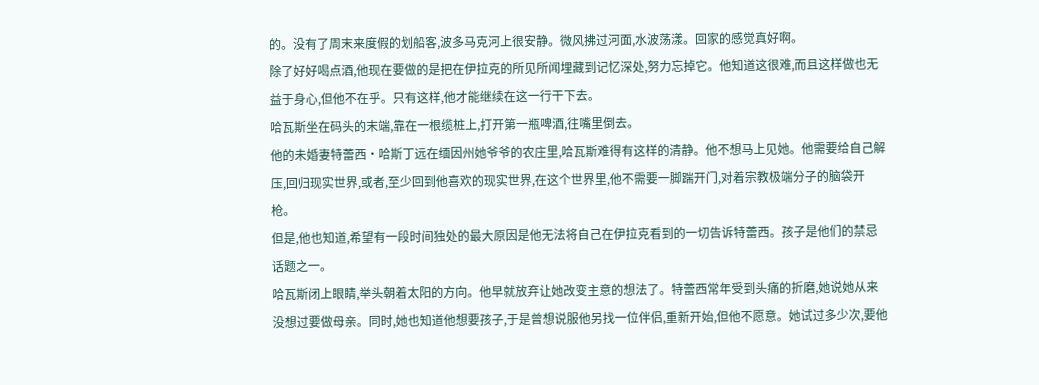的。没有了周末来度假的划船客,波多马克河上很安静。微风拂过河面,水波荡漾。回家的感觉真好啊。
除了好好喝点酒,他现在要做的是把在伊拉克的所见所闻埋藏到记忆深处,努力忘掉它。他知道这很难,而且这样做也无益于身心,但他不在乎。只有这样,他才能继续在这一行干下去。
哈瓦斯坐在码头的末端,靠在一根缆桩上,打开第一瓶啤酒,往嘴里倒去。
他的未婚妻特蕾西·哈斯丁远在缅因州她爷爷的农庄里,哈瓦斯难得有这样的清静。他不想马上见她。他需要给自己解压,回归现实世界,或者,至少回到他喜欢的现实世界,在这个世界里,他不需要一脚踹开门,对着宗教极端分子的脑袋开枪。
但是,他也知道,希望有一段时间独处的最大原因是他无法将自己在伊拉克看到的一切告诉特蕾西。孩子是他们的禁忌话题之一。
哈瓦斯闭上眼睛,举头朝着太阳的方向。他早就放弃让她改变主意的想法了。特蕾西常年受到头痛的折磨,她说她从来没想过要做母亲。同时,她也知道他想要孩子,于是曾想说服他另找一位伴侣,重新开始,但他不愿意。她试过多少次,要他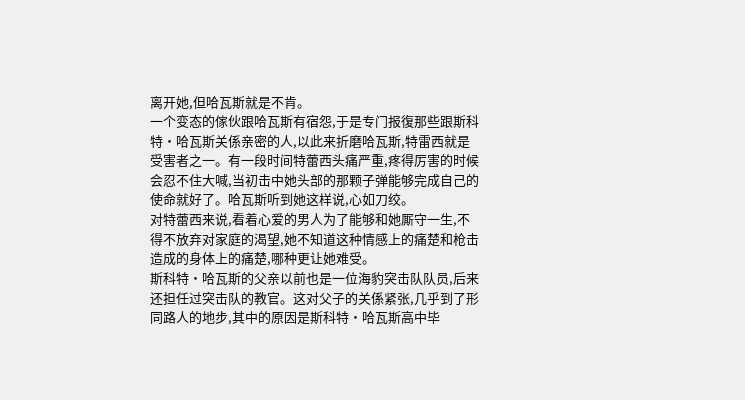离开她,但哈瓦斯就是不肯。
一个变态的傢伙跟哈瓦斯有宿怨,于是专门报復那些跟斯科特·哈瓦斯关係亲密的人,以此来折磨哈瓦斯,特雷西就是受害者之一。有一段时间特蕾西头痛严重,疼得厉害的时候会忍不住大喊,当初击中她头部的那颗子弹能够完成自己的使命就好了。哈瓦斯听到她这样说,心如刀绞。
对特蕾西来说,看着心爱的男人为了能够和她厮守一生,不得不放弃对家庭的渴望,她不知道这种情感上的痛楚和枪击造成的身体上的痛楚,哪种更让她难受。
斯科特·哈瓦斯的父亲以前也是一位海豹突击队队员,后来还担任过突击队的教官。这对父子的关係紧张,几乎到了形同路人的地步,其中的原因是斯科特·哈瓦斯高中毕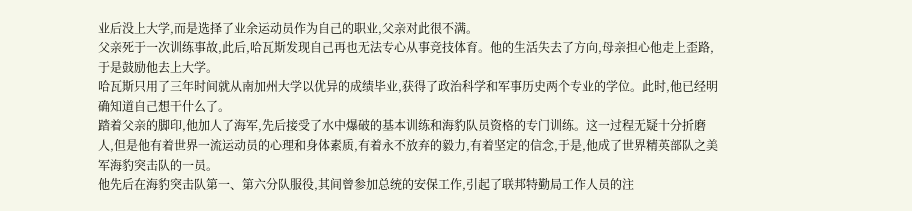业后没上大学,而是选择了业余运动员作为自己的职业,父亲对此很不满。
父亲死于一次训练事故,此后,哈瓦斯发现自己再也无法专心从事竞技体育。他的生活失去了方向,母亲担心他走上歪路,于是鼓励他去上大学。
哈瓦斯只用了三年时间就从南加州大学以优异的成绩毕业,获得了政治科学和军事历史两个专业的学位。此时,他已经明确知道自己想干什么了。
踏着父亲的脚印,他加人了海军,先后接受了水中爆破的基本训练和海豹队员资格的专门训练。这一过程无疑十分折磨人,但是他有着世界一流运动员的心理和身体素质,有着永不放弃的毅力,有着坚定的信念,于是,他成了世界精英部队之美军海豹突击队的一员。
他先后在海豹突击队第一、第六分队服役,其间曾参加总统的安保工作,引起了联邦特勤局工作人员的注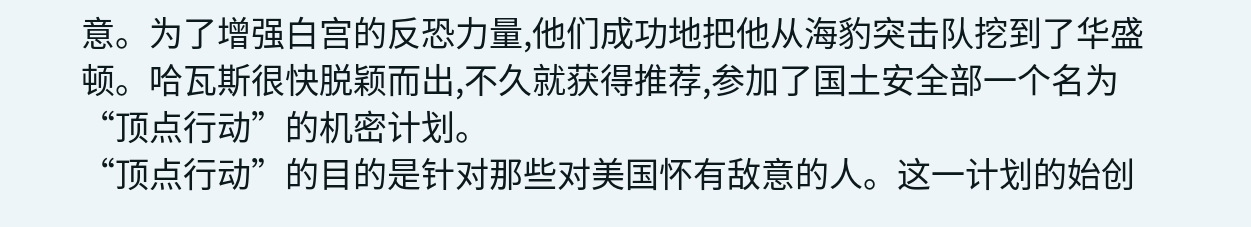意。为了增强白宫的反恐力量,他们成功地把他从海豹突击队挖到了华盛顿。哈瓦斯很快脱颖而出,不久就获得推荐,参加了国土安全部一个名为“顶点行动”的机密计划。
“顶点行动”的目的是针对那些对美国怀有敌意的人。这一计划的始创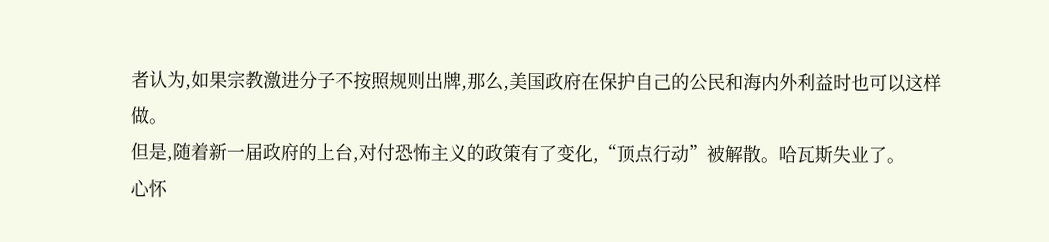者认为,如果宗教激进分子不按照规则出牌,那么,美国政府在保护自己的公民和海内外利益时也可以这样做。
但是,随着新一届政府的上台,对付恐怖主义的政策有了变化,“顶点行动”被解散。哈瓦斯失业了。
心怀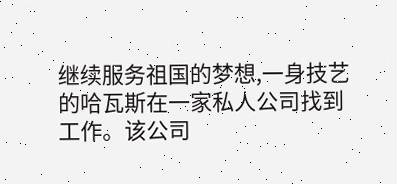继续服务祖国的梦想,一身技艺的哈瓦斯在一家私人公司找到工作。该公司